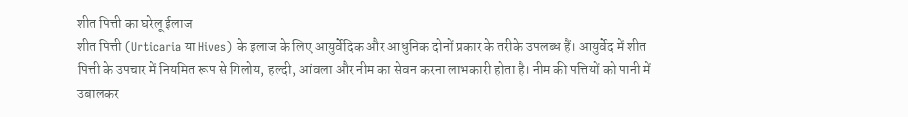शीत पित्ती का घरेलू ईलाज
शीत पित्ती (Urticaria या Hives) के इलाज के लिए आयुर्वेदिक और आधुनिक दोनों प्रकार के तरीके उपलब्ध हैं। आयुर्वेद में शीत पित्ती के उपचार में नियमित रूप से गिलोय, हल्दी, आंवला और नीम का सेवन करना लाभकारी होता है। नीम की पत्तियों को पानी में उबालकर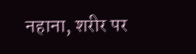नहाना, शरीर पर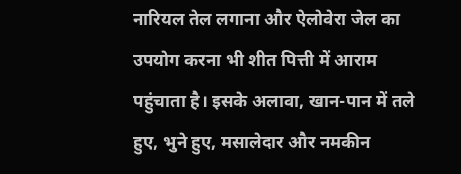नारियल तेल लगाना और ऐलोवेरा जेल का उपयोग करना भी शीत पित्ती में आराम पहुंचाता है। इसके अलावा, खान-पान में तले हुए, भुने हुए, मसालेदार और नमकीन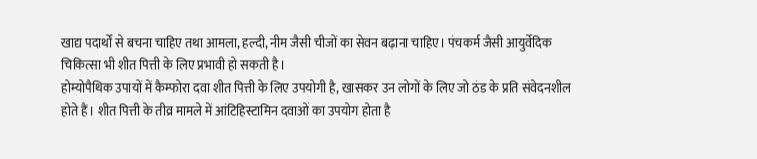खाद्य पदार्थों से बचना चाहिए तथा आमला, हल्दी, नीम जैसी चीजों का सेवन बढ़ाना चाहिए। पंचकर्म जैसी आयुर्वेदिक चिकित्सा भी शीत पित्ती के लिए प्रभावी हो सकती है।
होम्योपैथिक उपायों में कैम्फोरा दवा शीत पित्ती के लिए उपयोगी है, खासकर उन लोगों के लिए जो ठंड के प्रति संवेदनशील होते हैं। शीत पित्ती के तीव्र मामले में आंटिहिस्टामिन दवाओं का उपयोग होता है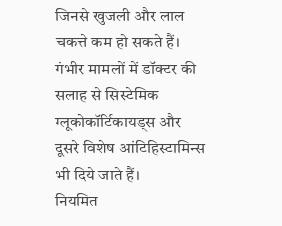जिनसे खुजली और लाल चकत्ते कम हो सकते हैं। गंभीर मामलों में डॉक्टर की सलाह से सिस्टेमिक ग्लूकोकॉर्टिकायड्स और दूसरे विशेष आंटिहिस्टामिन्स भी दिये जाते हैं।
नियमित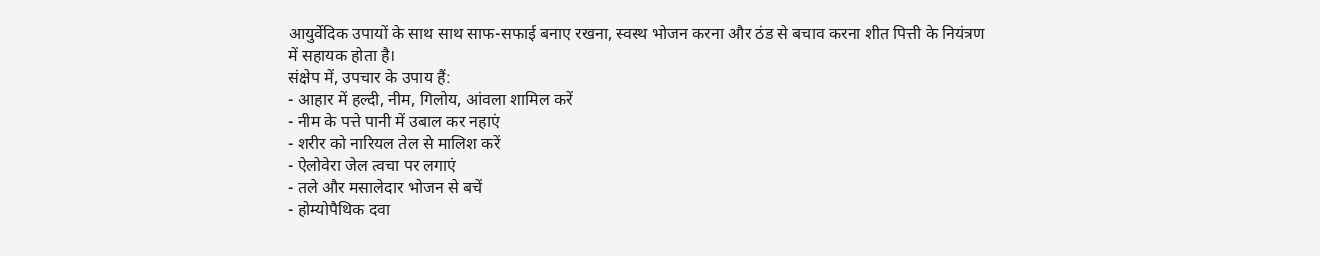आयुर्वेदिक उपायों के साथ साथ साफ-सफाई बनाए रखना, स्वस्थ भोजन करना और ठंड से बचाव करना शीत पित्ती के नियंत्रण में सहायक होता है।
संक्षेप में, उपचार के उपाय हैं:
- आहार में हल्दी, नीम, गिलोय, आंवला शामिल करें
- नीम के पत्ते पानी में उबाल कर नहाएं
- शरीर को नारियल तेल से मालिश करें
- ऐलोवेरा जेल त्वचा पर लगाएं
- तले और मसालेदार भोजन से बचें
- होम्योपैथिक दवा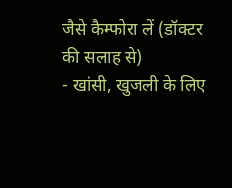जैसे कैम्फोरा लें (डॉक्टर की सलाह से)
- खांसी, खुजली के लिए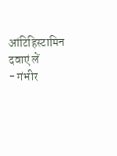आंटिहिस्टामिन दवाएं लें
- गंभीर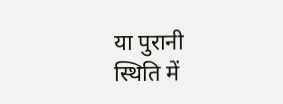या पुरानी स्थिति में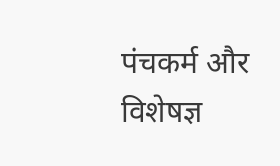पंचकर्म और विशेषज्ञ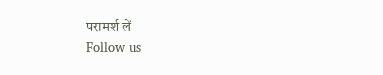परामर्श लें
Follow us